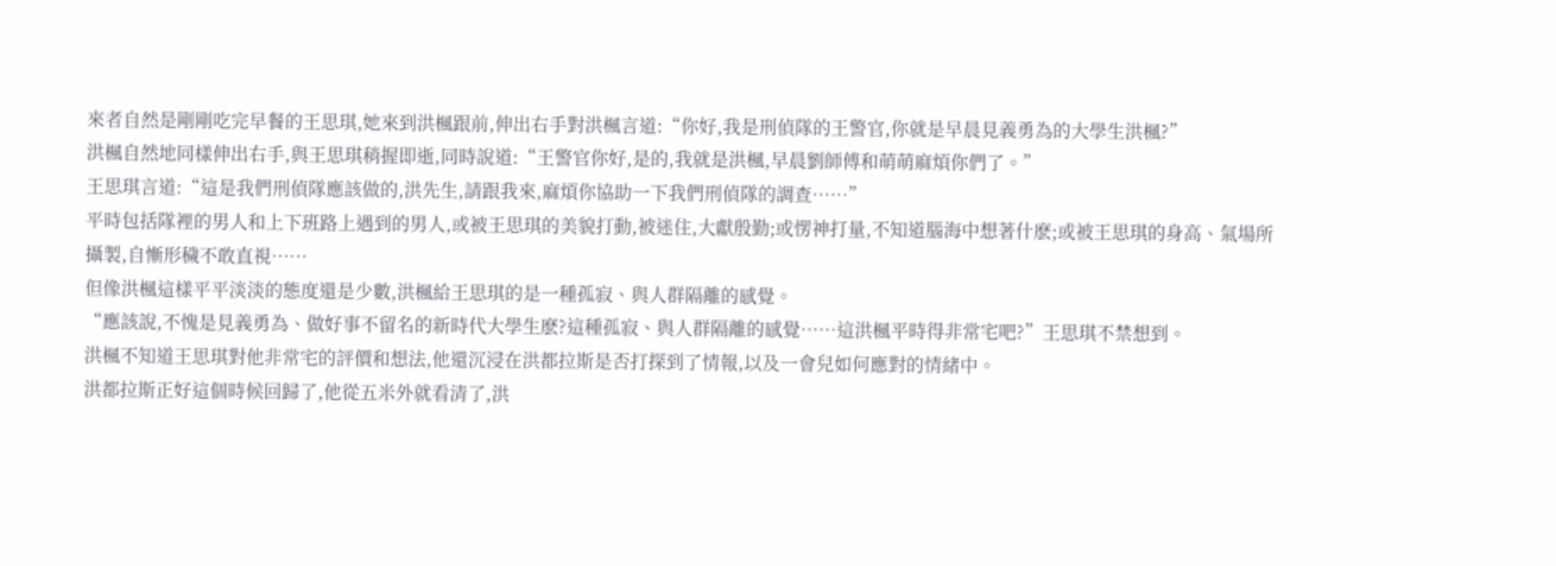來者自然是剛剛吃完早餐的王思琪,她來到洪楓跟前,伸出右手對洪楓言道:“你好,我是刑偵隊的王警官,你就是早晨見義勇為的大學生洪楓?”
洪楓自然地同樣伸出右手,與王思琪稍握即逝,同時說道:“王警官你好,是的,我就是洪楓,早晨劉師傅和萌萌麻煩你們了。”
王思琪言道:“這是我們刑偵隊應該做的,洪先生,請跟我來,麻煩你協助一下我們刑偵隊的調查……”
平時包括隊裡的男人和上下班路上遇到的男人,或被王思琪的美貌打動,被迷住,大獻殷勤;或愣神打量,不知道腦海中想著什麽;或被王思琪的身高、氣場所攝製,自慚形穢不敢直視……
但像洪楓這樣平平淡淡的態度還是少數,洪楓給王思琪的是一種孤寂、與人群隔離的感覺。
“應該說,不愧是見義勇為、做好事不留名的新時代大學生麽?這種孤寂、與人群隔離的感覺……這洪楓平時得非常宅吧?”王思琪不禁想到。
洪楓不知道王思琪對他非常宅的評價和想法,他還沉浸在洪都拉斯是否打探到了情報,以及一會兒如何應對的情緒中。
洪都拉斯正好這個時候回歸了,他從五米外就看清了,洪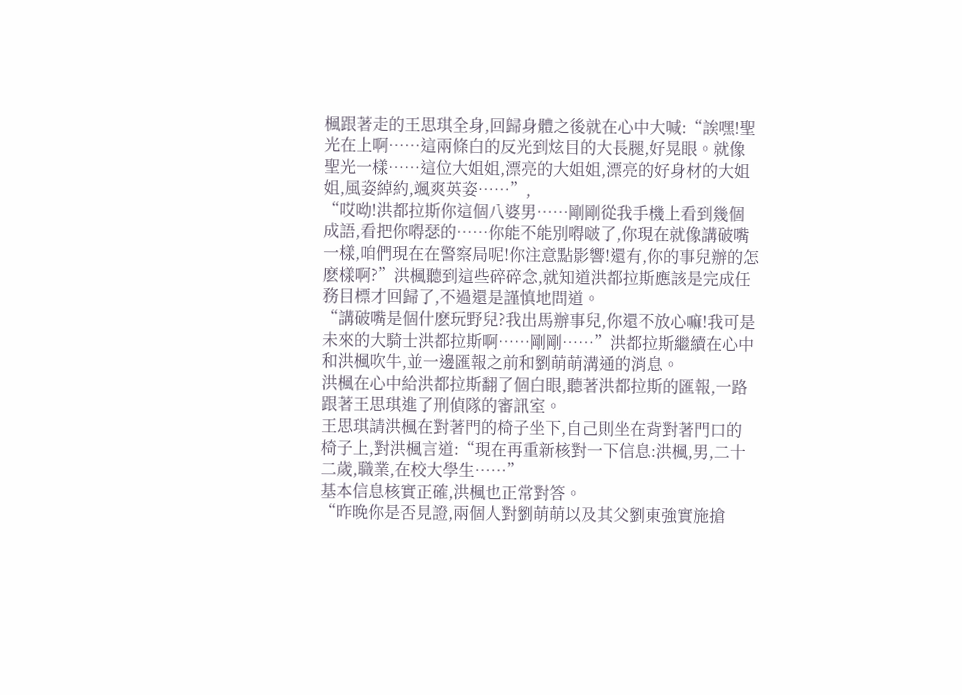楓跟著走的王思琪全身,回歸身體之後就在心中大喊:“誒嘿!聖光在上啊……這兩條白的反光到炫目的大長腿,好晃眼。就像聖光一樣……這位大姐姐,漂亮的大姐姐,漂亮的好身材的大姐姐,風姿綽約,颯爽英姿……”,
“哎呦!洪都拉斯你這個八婆男……剛剛從我手機上看到幾個成語,看把你嘚瑟的……你能不能別嘚啵了,你現在就像講破嘴一樣,咱們現在在警察局呢!你注意點影響!還有,你的事兒辦的怎麽樣啊?”洪楓聽到這些碎碎念,就知道洪都拉斯應該是完成任務目標才回歸了,不過還是謹慎地問道。
“講破嘴是個什麽玩野兒?我出馬辦事兒,你還不放心嘛!我可是未來的大騎士洪都拉斯啊……剛剛……”洪都拉斯繼續在心中和洪楓吹牛,並一邊匯報之前和劉萌萌溝通的消息。
洪楓在心中給洪都拉斯翻了個白眼,聽著洪都拉斯的匯報,一路跟著王思琪進了刑偵隊的審訊室。
王思琪請洪楓在對著門的椅子坐下,自己則坐在背對著門口的椅子上,對洪楓言道:“現在再重新核對一下信息:洪楓,男,二十二歲,職業,在校大學生……”
基本信息核實正確,洪楓也正常對答。
“昨晚你是否見證,兩個人對劉萌萌以及其父劉東強實施搶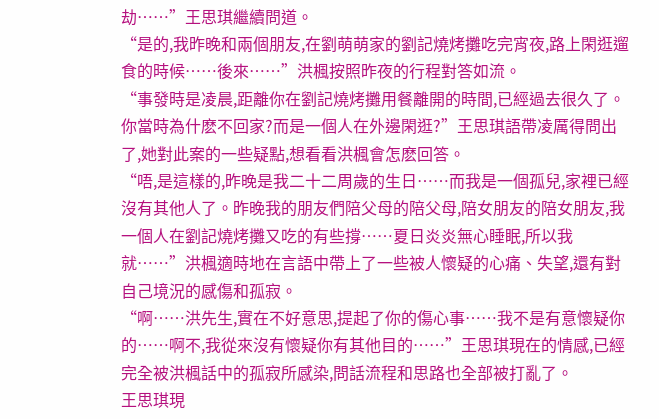劫……”王思琪繼續問道。
“是的,我昨晚和兩個朋友,在劉萌萌家的劉記燒烤攤吃完宵夜,路上閑逛遛食的時候……後來……”洪楓按照昨夜的行程對答如流。
“事發時是凌晨,距離你在劉記燒烤攤用餐離開的時間,已經過去很久了。你當時為什麽不回家?而是一個人在外邊閑逛?”王思琪語帶凌厲得問出了,她對此案的一些疑點,想看看洪楓會怎麽回答。
“唔,是這樣的,昨晚是我二十二周歲的生日……而我是一個孤兒,家裡已經沒有其他人了。昨晚我的朋友們陪父母的陪父母,陪女朋友的陪女朋友,我一個人在劉記燒烤攤又吃的有些撐……夏日炎炎無心睡眠,所以我就……”洪楓適時地在言語中帶上了一些被人懷疑的心痛、失望,還有對自己境況的感傷和孤寂。
“啊……洪先生,實在不好意思,提起了你的傷心事……我不是有意懷疑你的……啊不,我從來沒有懷疑你有其他目的……”王思琪現在的情感,已經完全被洪楓話中的孤寂所感染,問話流程和思路也全部被打亂了。
王思琪現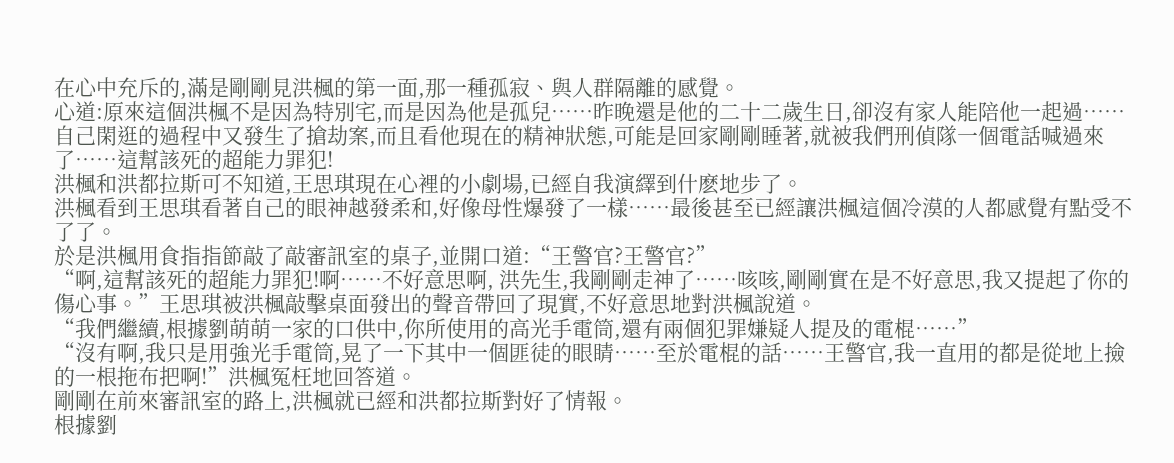在心中充斥的,滿是剛剛見洪楓的第一面,那一種孤寂、與人群隔離的感覺。
心道:原來這個洪楓不是因為特別宅,而是因為他是孤兒……昨晚還是他的二十二歲生日,卻沒有家人能陪他一起過……自己閑逛的過程中又發生了搶劫案,而且看他現在的精神狀態,可能是回家剛剛睡著,就被我們刑偵隊一個電話喊過來了……這幫該死的超能力罪犯!
洪楓和洪都拉斯可不知道,王思琪現在心裡的小劇場,已經自我演繹到什麽地步了。
洪楓看到王思琪看著自己的眼神越發柔和,好像母性爆發了一樣……最後甚至已經讓洪楓這個冷漠的人都感覺有點受不了了。
於是洪楓用食指指節敲了敲審訊室的桌子,並開口道:“王警官?王警官?”
“啊,這幫該死的超能力罪犯!啊……不好意思啊, 洪先生,我剛剛走神了……咳咳,剛剛實在是不好意思,我又提起了你的傷心事。”王思琪被洪楓敲擊桌面發出的聲音帶回了現實,不好意思地對洪楓說道。
“我們繼續,根據劉萌萌一家的口供中,你所使用的高光手電筒,還有兩個犯罪嫌疑人提及的電棍……”
“沒有啊,我只是用強光手電筒,晃了一下其中一個匪徒的眼睛……至於電棍的話……王警官,我一直用的都是從地上撿的一根拖布把啊!”洪楓冤枉地回答道。
剛剛在前來審訊室的路上,洪楓就已經和洪都拉斯對好了情報。
根據劉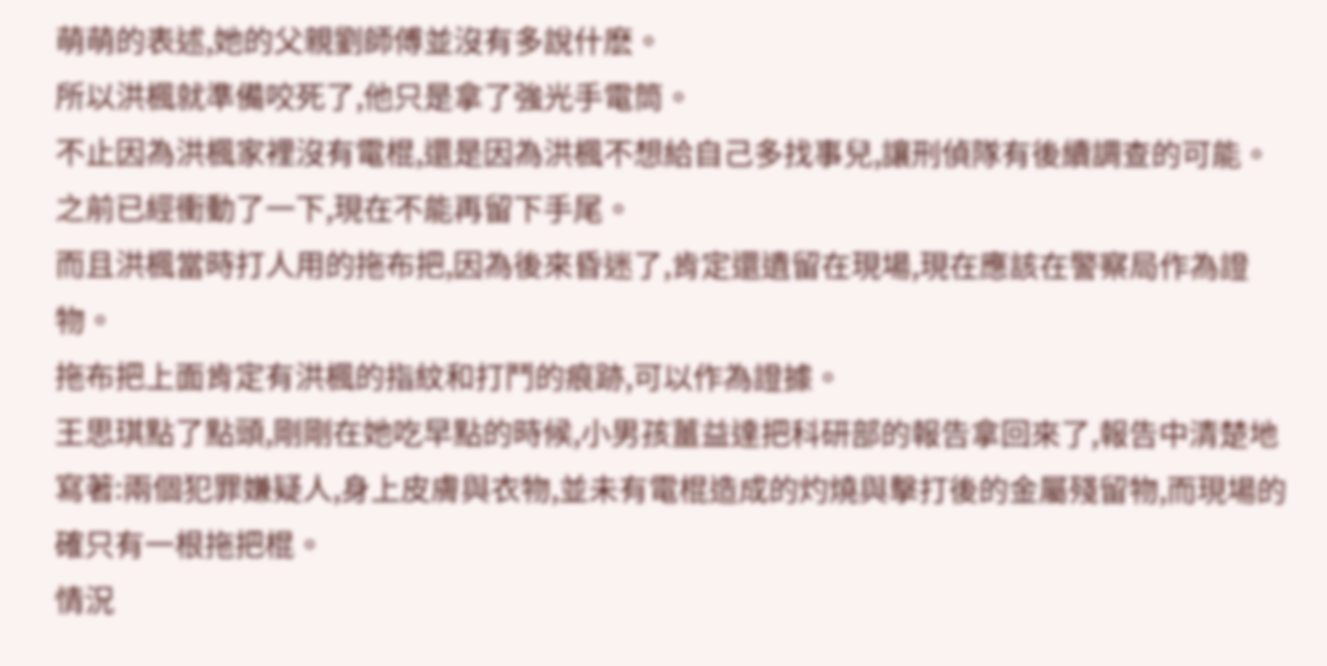萌萌的表述,她的父親劉師傅並沒有多說什麽。
所以洪楓就準備咬死了,他只是拿了強光手電筒。
不止因為洪楓家裡沒有電棍,還是因為洪楓不想給自己多找事兒,讓刑偵隊有後續調查的可能。
之前已經衝動了一下,現在不能再留下手尾。
而且洪楓當時打人用的拖布把,因為後來昏迷了,肯定還遺留在現場,現在應該在警察局作為證物。
拖布把上面肯定有洪楓的指紋和打鬥的痕跡,可以作為證據。
王思琪點了點頭,剛剛在她吃早點的時候,小男孩薑益達把科研部的報告拿回來了,報告中清楚地寫著:兩個犯罪嫌疑人,身上皮膚與衣物,並未有電棍造成的灼燒與擊打後的金屬殘留物,而現場的確只有一根拖把棍。
情況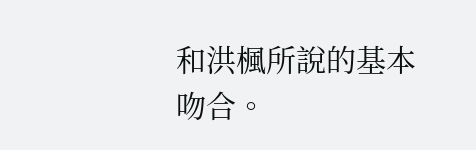和洪楓所說的基本吻合。